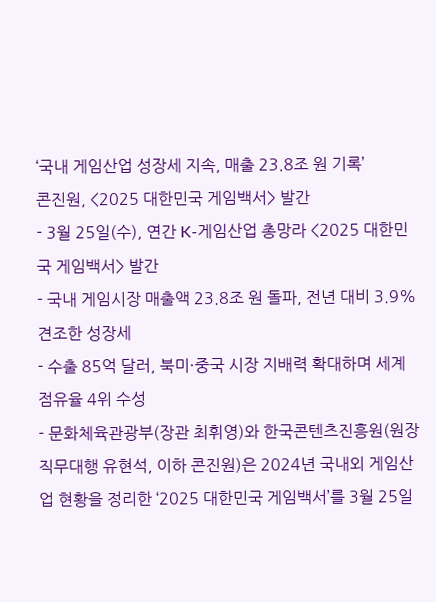‘국내 게임산업 성장세 지속, 매출 23.8조 원 기록’
콘진원, <2025 대한민국 게임백서> 발간
- 3월 25일(수), 연간 K-게임산업 총망라 <2025 대한민국 게임백서> 발간
- 국내 게임시장 매출액 23.8조 원 돌파, 전년 대비 3.9% 견조한 성장세
- 수출 85억 달러, 북미·중국 시장 지배력 확대하며 세계 점유율 4위 수성
- 문화체육관광부(장관 최휘영)와 한국콘텐츠진흥원(원장직무대행 유현석, 이하 콘진원)은 2024년 국내외 게임산업 현황을 정리한 ‘2025 대한민국 게임백서’를 3월 25일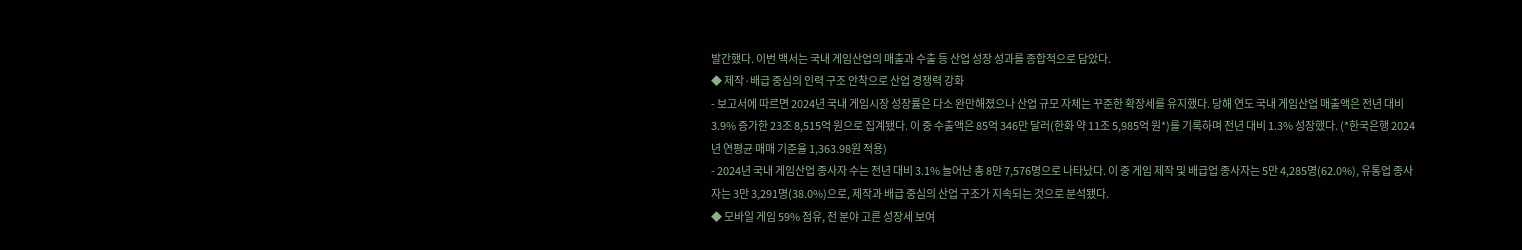발간했다. 이번 백서는 국내 게임산업의 매출과 수출 등 산업 성장 성과를 종합적으로 담았다.
◆ 제작·배급 중심의 인력 구조 안착으로 산업 경쟁력 강화
- 보고서에 따르면 2024년 국내 게임시장 성장률은 다소 완만해졌으나 산업 규모 자체는 꾸준한 확장세를 유지했다. 당해 연도 국내 게임산업 매출액은 전년 대비 3.9% 증가한 23조 8,515억 원으로 집계됐다. 이 중 수출액은 85억 346만 달러(한화 약 11조 5,985억 원*)를 기록하며 전년 대비 1.3% 성장했다. (*한국은행 2024년 연평균 매매 기준율 1,363.98원 적용)
- 2024년 국내 게임산업 종사자 수는 전년 대비 3.1% 늘어난 총 8만 7,576명으로 나타났다. 이 중 게임 제작 및 배급업 종사자는 5만 4,285명(62.0%), 유통업 종사자는 3만 3,291명(38.0%)으로, 제작과 배급 중심의 산업 구조가 지속되는 것으로 분석됐다.
◆ 모바일 게임 59% 점유, 전 분야 고른 성장세 보여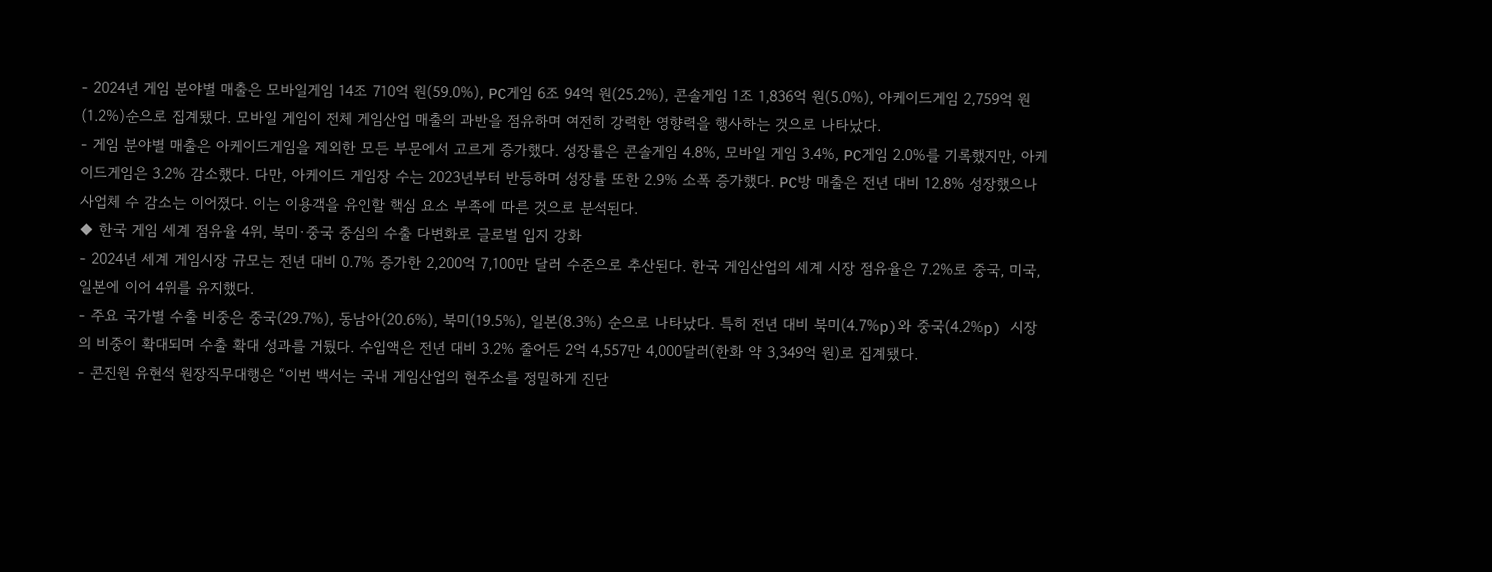- 2024년 게임 분야별 매출은 모바일게임 14조 710억 원(59.0%), PC게임 6조 94억 원(25.2%), 콘솔게임 1조 1,836억 원(5.0%), 아케이드게임 2,759억 원(1.2%)순으로 집계됐다. 모바일 게임이 전체 게임산업 매출의 과반을 점유하며 여전히 강력한 영향력을 행사하는 것으로 나타났다.
- 게임 분야별 매출은 아케이드게임을 제외한 모든 부문에서 고르게 증가했다. 성장률은 콘솔게임 4.8%, 모바일 게임 3.4%, PC게임 2.0%를 기록했지만, 아케이드게임은 3.2% 감소했다. 다만, 아케이드 게임장 수는 2023년부터 반등하며 성장률 또한 2.9% 소폭 증가했다. PC방 매출은 전년 대비 12.8% 성장했으나 사업체 수 감소는 이어졌다. 이는 이용객을 유인할 핵심 요소 부족에 따른 것으로 분석된다.
◆ 한국 게임 세계 점유율 4위, 북미·중국 중심의 수출 다변화로 글로벌 입지 강화
- 2024년 세계 게임시장 규모는 전년 대비 0.7% 증가한 2,200억 7,100만 달러 수준으로 추산된다. 한국 게임산업의 세계 시장 점유율은 7.2%로 중국, 미국, 일본에 이어 4위를 유지했다.
- 주요 국가별 수출 비중은 중국(29.7%), 동남아(20.6%), 북미(19.5%), 일본(8.3%) 순으로 나타났다. 특히 전년 대비 북미(4.7%p)와 중국(4.2%p) 시장의 비중이 확대되며 수출 확대 성과를 거뒀다. 수입액은 전년 대비 3.2% 줄어든 2억 4,557만 4,000달러(한화 약 3,349억 원)로 집계됐다.
- 콘진원 유현석 원장직무대행은 “이번 백서는 국내 게임산업의 현주소를 정밀하게 진단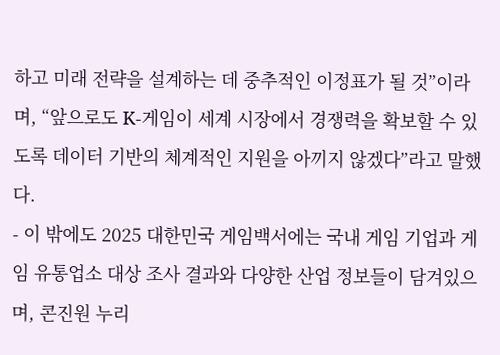하고 미래 전략을 설계하는 데 중추적인 이정표가 될 것”이라며, “앞으로도 K-게임이 세계 시장에서 경쟁력을 확보할 수 있도록 데이터 기반의 체계적인 지원을 아끼지 않겠다”라고 말했다.
- 이 밖에도 2025 대한민국 게임백서에는 국내 게임 기업과 게임 유통업소 대상 조사 결과와 다양한 산업 정보들이 담겨있으며, 콘진원 누리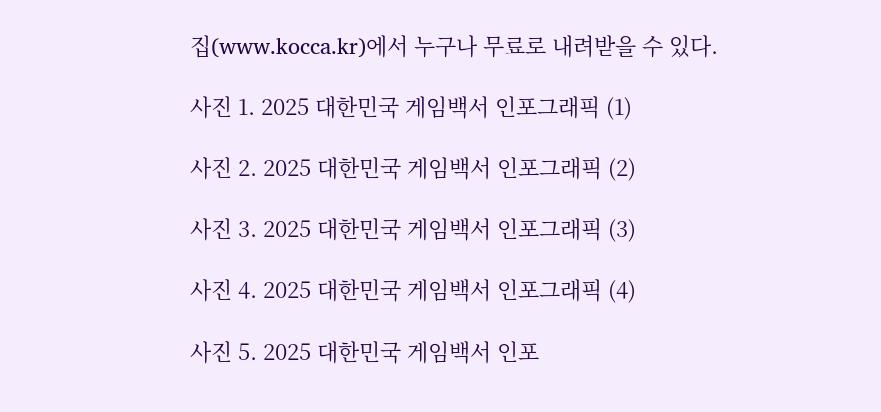집(www.kocca.kr)에서 누구나 무료로 내려받을 수 있다.

사진 1. 2025 대한민국 게임백서 인포그래픽 (1)

사진 2. 2025 대한민국 게임백서 인포그래픽 (2)

사진 3. 2025 대한민국 게임백서 인포그래픽 (3)

사진 4. 2025 대한민국 게임백서 인포그래픽 (4)

사진 5. 2025 대한민국 게임백서 인포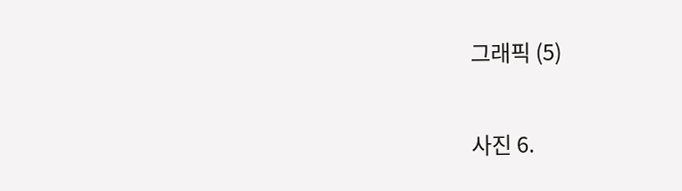그래픽 (5)

사진 6.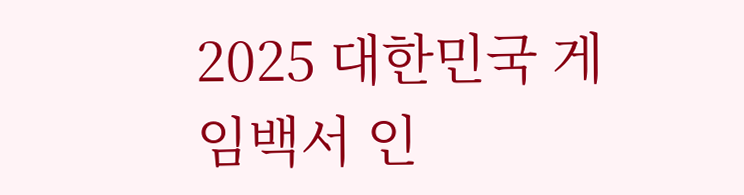2025 대한민국 게임백서 인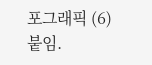포그래픽 (6)
붙임.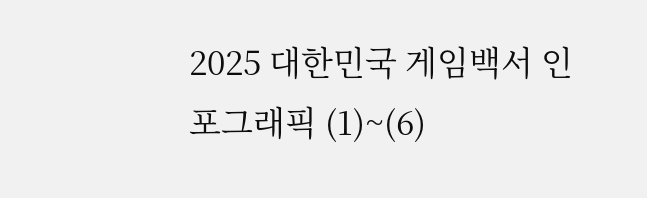2025 대한민국 게임백서 인포그래픽 (1)~(6)